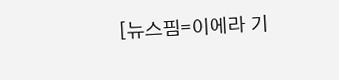[뉴스핌=이에라 기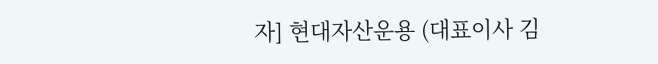자] 현대자산운용 (대표이사 김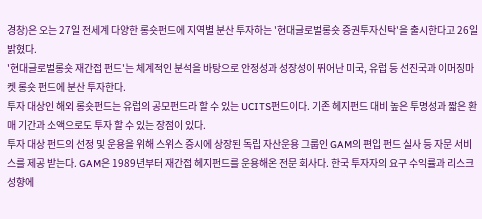경창)은 오는 27일 전세계 다양한 롱숏펀드에 지역별 분산 투자하는 '현대글로벌롱숏 증권투자신탁'을 출시한다고 26일 밝혔다.
'현대글로벌롱숏 재간접 펀드'는 체계적인 분석을 바탕으로 안정성과 성장성이 뛰어난 미국, 유럽 등 선진국과 이머징마켓 롱숏 펀드에 분산 투자한다.
투자 대상인 해외 롱숏펀드는 유럽의 공모펀드라 할 수 있는 UCITS펀드이다. 기존 헤지펀드 대비 높은 투명성과 짧은 환매 기간과 소액으로도 투자 할 수 있는 장점이 있다.
투자 대상 펀드의 선정 및 운용을 위해 스위스 증시에 상장된 독립 자산운용 그룹인 GAM의 편입 펀드 실사 등 자문 서비스를 제공 받는다. GAM은 1989년부터 재간접 헤지펀드를 운용해온 전문 회사다. 한국 투자자의 요구 수익률과 리스크 성향에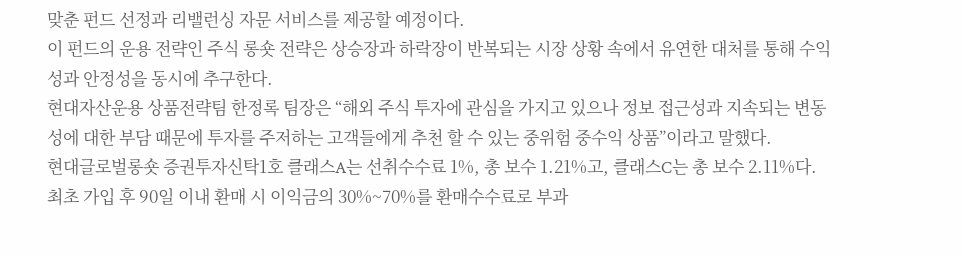맞춘 펀드 선정과 리밸런싱 자문 서비스를 제공할 예정이다.
이 펀드의 운용 전략인 주식 롱숏 전략은 상승장과 하락장이 반복되는 시장 상황 속에서 유연한 대처를 통해 수익성과 안정성을 동시에 추구한다.
현대자산운용 상품전략팀 한정록 팀장은 “해외 주식 투자에 관심을 가지고 있으나 정보 접근성과 지속되는 변동성에 대한 부담 때문에 투자를 주저하는 고객들에게 추천 할 수 있는 중위험 중수익 상품”이라고 말했다.
현대글로벌롱숏 증권투자신탁1호 클래스A는 선취수수료 1%, 총 보수 1.21%고, 클래스C는 총 보수 2.11%다. 최초 가입 후 90일 이내 환매 시 이익금의 30%~70%를 환매수수료로 부과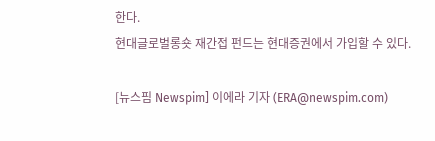한다.
현대글로벌롱숏 재간접 펀드는 현대증권에서 가입할 수 있다.

[뉴스핌 Newspim] 이에라 기자 (ERA@newspim.com)